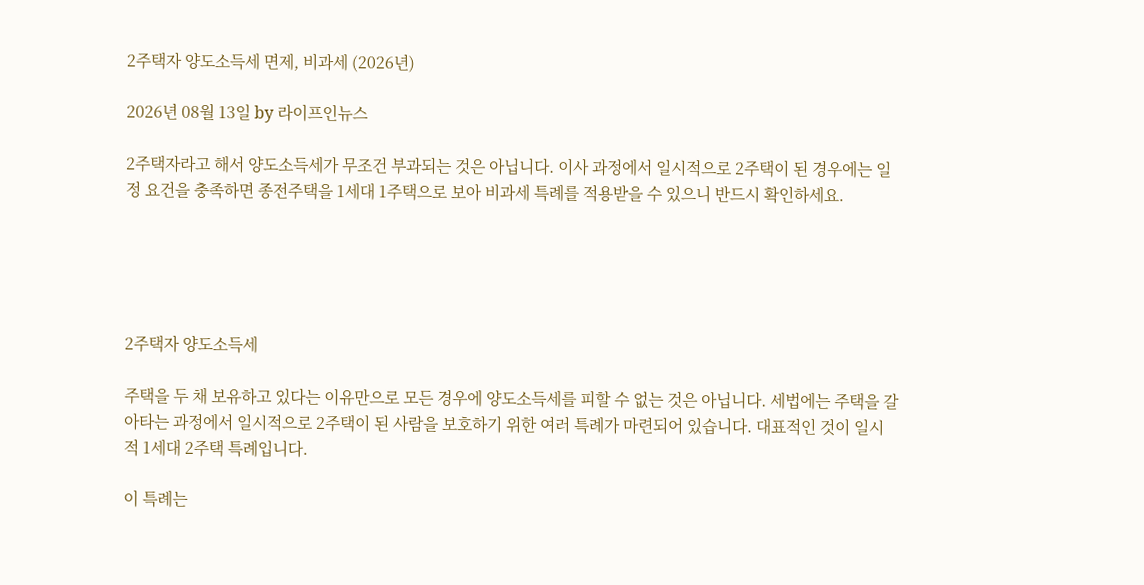2주택자 양도소득세 면제, 비과세 (2026년)

2026년 08월 13일 by 라이프인뉴스

2주택자라고 해서 양도소득세가 무조건 부과되는 것은 아닙니다. 이사 과정에서 일시적으로 2주택이 된 경우에는 일정 요건을 충족하면 종전주택을 1세대 1주택으로 보아 비과세 특례를 적용받을 수 있으니 반드시 확인하세요.





2주택자 양도소득세

주택을 두 채 보유하고 있다는 이유만으로 모든 경우에 양도소득세를 피할 수 없는 것은 아닙니다. 세법에는 주택을 갈아타는 과정에서 일시적으로 2주택이 된 사람을 보호하기 위한 여러 특례가 마련되어 있습니다. 대표적인 것이 일시적 1세대 2주택 특례입니다.

이 특례는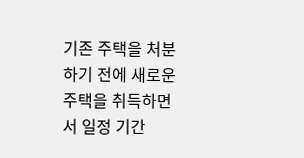기존 주택을 처분하기 전에 새로운 주택을 취득하면서 일정 기간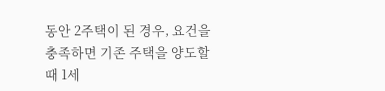동안 2주택이 된 경우, 요건을 충족하면 기존 주택을 양도할 때 1세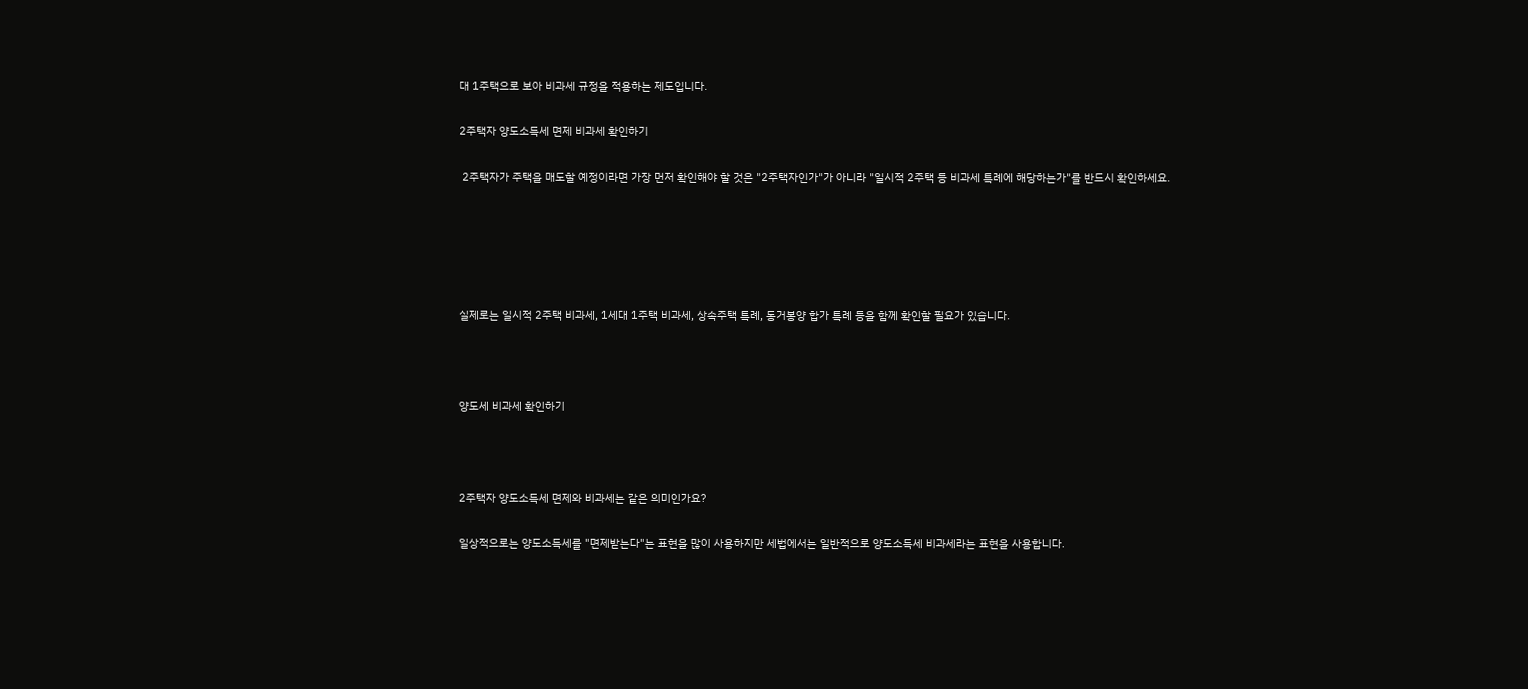대 1주택으로 보아 비과세 규정을 적용하는 제도입니다.

2주택자 양도소득세 면제 비과세 확인하기

 2주택자가 주택을 매도할 예정이라면 가장 먼저 확인해야 할 것은 "2주택자인가"가 아니라 "일시적 2주택 등 비과세 특례에 해당하는가"를 반드시 확인하세요.





실제로는 일시적 2주택 비과세, 1세대 1주택 비과세, 상속주택 특례, 동거봉양 합가 특례 등을 함께 확인할 필요가 있습니다.



양도세 비과세 확인하기



2주택자 양도소득세 면제와 비과세는 같은 의미인가요?

일상적으로는 양도소득세를 "면제받는다"는 표현을 많이 사용하지만 세법에서는 일반적으로 양도소득세 비과세라는 표현을 사용합니다.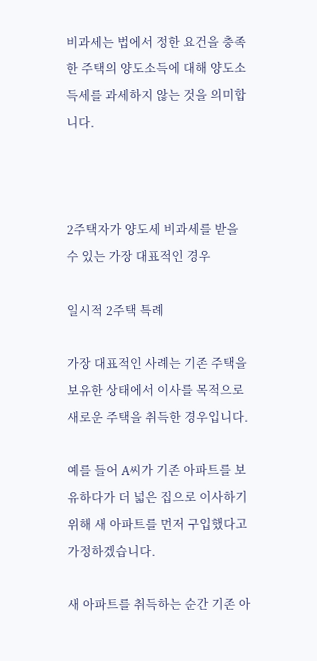비과세는 법에서 정한 요건을 충족한 주택의 양도소득에 대해 양도소득세를 과세하지 않는 것을 의미합니다.



2주택자가 양도세 비과세를 받을 수 있는 가장 대표적인 경우

일시적 2주택 특례

가장 대표적인 사례는 기존 주택을 보유한 상태에서 이사를 목적으로 새로운 주택을 취득한 경우입니다.

예를 들어 A씨가 기존 아파트를 보유하다가 더 넓은 집으로 이사하기 위해 새 아파트를 먼저 구입했다고 가정하겠습니다.

새 아파트를 취득하는 순간 기존 아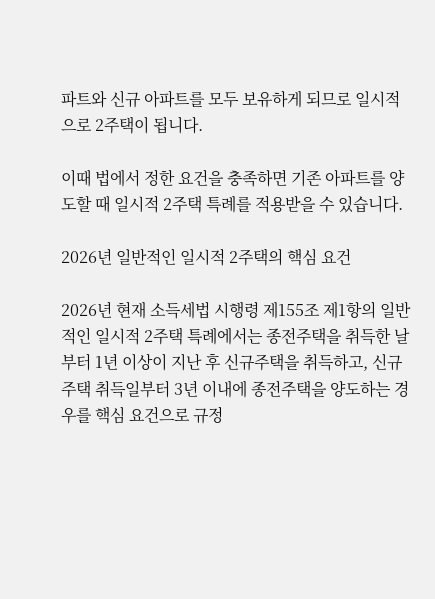파트와 신규 아파트를 모두 보유하게 되므로 일시적으로 2주택이 됩니다.

이때 법에서 정한 요건을 충족하면 기존 아파트를 양도할 때 일시적 2주택 특례를 적용받을 수 있습니다.

2026년 일반적인 일시적 2주택의 핵심 요건

2026년 현재 소득세법 시행령 제155조 제1항의 일반적인 일시적 2주택 특례에서는 종전주택을 취득한 날부터 1년 이상이 지난 후 신규주택을 취득하고, 신규주택 취득일부터 3년 이내에 종전주택을 양도하는 경우를 핵심 요건으로 규정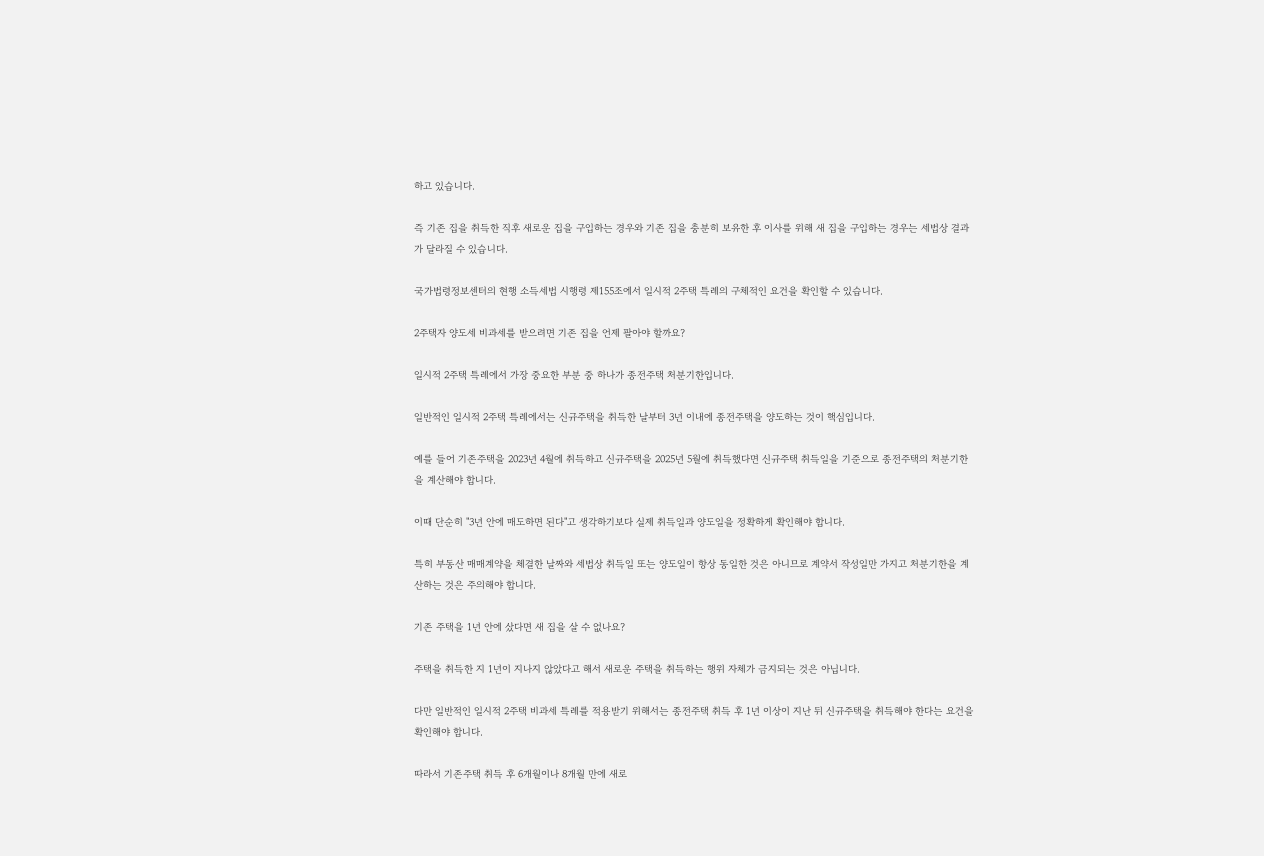하고 있습니다.

즉 기존 집을 취득한 직후 새로운 집을 구입하는 경우와 기존 집을 충분히 보유한 후 이사를 위해 새 집을 구입하는 경우는 세법상 결과가 달라질 수 있습니다.

국가법령정보센터의 현행 소득세법 시행령 제155조에서 일시적 2주택 특례의 구체적인 요건을 확인할 수 있습니다.

2주택자 양도세 비과세를 받으려면 기존 집을 언제 팔아야 할까요?

일시적 2주택 특례에서 가장 중요한 부분 중 하나가 종전주택 처분기한입니다.

일반적인 일시적 2주택 특례에서는 신규주택을 취득한 날부터 3년 이내에 종전주택을 양도하는 것이 핵심입니다.

예를 들어 기존주택을 2023년 4월에 취득하고 신규주택을 2025년 5월에 취득했다면 신규주택 취득일을 기준으로 종전주택의 처분기한을 계산해야 합니다.

이때 단순히 "3년 안에 매도하면 된다"고 생각하기보다 실제 취득일과 양도일을 정확하게 확인해야 합니다.

특히 부동산 매매계약을 체결한 날짜와 세법상 취득일 또는 양도일이 항상 동일한 것은 아니므로 계약서 작성일만 가지고 처분기한을 계산하는 것은 주의해야 합니다.

기존 주택을 1년 안에 샀다면 새 집을 살 수 없나요?

주택을 취득한 지 1년이 지나지 않았다고 해서 새로운 주택을 취득하는 행위 자체가 금지되는 것은 아닙니다.

다만 일반적인 일시적 2주택 비과세 특례를 적용받기 위해서는 종전주택 취득 후 1년 이상이 지난 뒤 신규주택을 취득해야 한다는 요건을 확인해야 합니다.

따라서 기존주택 취득 후 6개월이나 8개월 만에 새로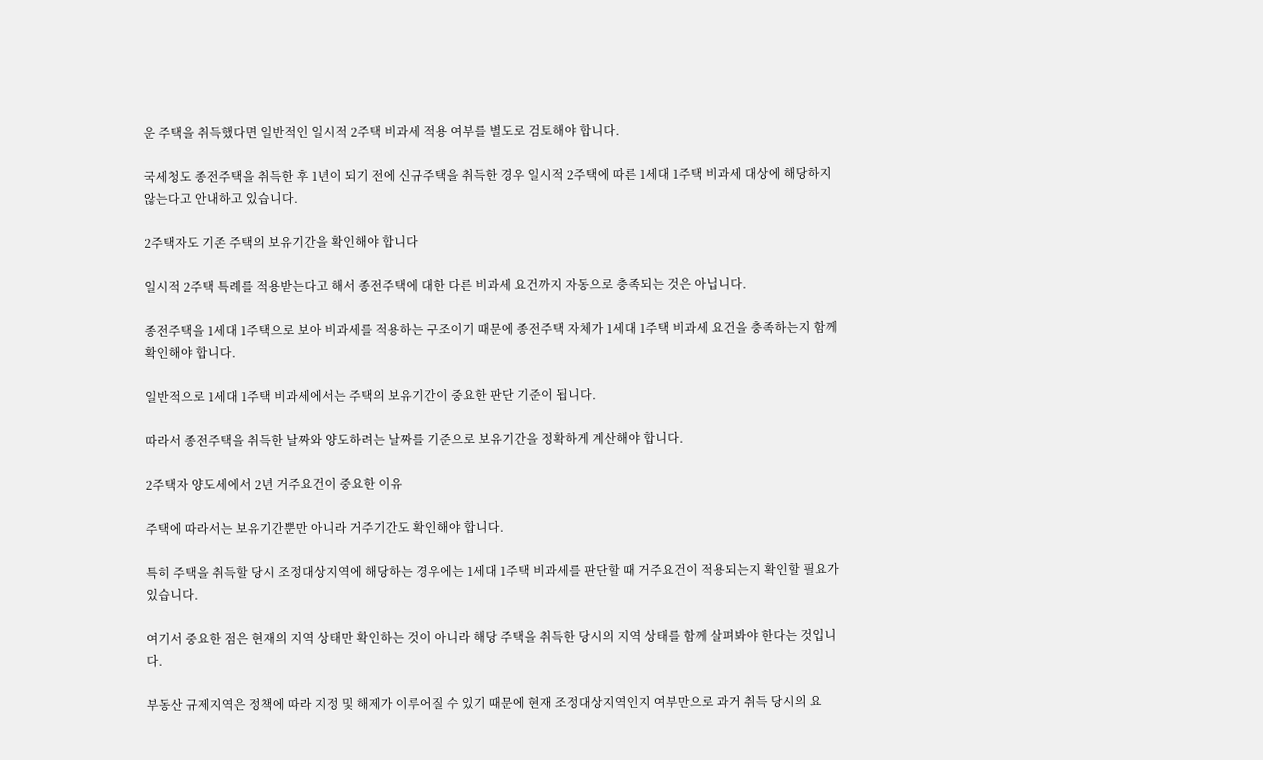운 주택을 취득했다면 일반적인 일시적 2주택 비과세 적용 여부를 별도로 검토해야 합니다.

국세청도 종전주택을 취득한 후 1년이 되기 전에 신규주택을 취득한 경우 일시적 2주택에 따른 1세대 1주택 비과세 대상에 해당하지 않는다고 안내하고 있습니다.

2주택자도 기존 주택의 보유기간을 확인해야 합니다

일시적 2주택 특례를 적용받는다고 해서 종전주택에 대한 다른 비과세 요건까지 자동으로 충족되는 것은 아닙니다.

종전주택을 1세대 1주택으로 보아 비과세를 적용하는 구조이기 때문에 종전주택 자체가 1세대 1주택 비과세 요건을 충족하는지 함께 확인해야 합니다.

일반적으로 1세대 1주택 비과세에서는 주택의 보유기간이 중요한 판단 기준이 됩니다.

따라서 종전주택을 취득한 날짜와 양도하려는 날짜를 기준으로 보유기간을 정확하게 계산해야 합니다.

2주택자 양도세에서 2년 거주요건이 중요한 이유

주택에 따라서는 보유기간뿐만 아니라 거주기간도 확인해야 합니다.

특히 주택을 취득할 당시 조정대상지역에 해당하는 경우에는 1세대 1주택 비과세를 판단할 때 거주요건이 적용되는지 확인할 필요가 있습니다.

여기서 중요한 점은 현재의 지역 상태만 확인하는 것이 아니라 해당 주택을 취득한 당시의 지역 상태를 함께 살펴봐야 한다는 것입니다.

부동산 규제지역은 정책에 따라 지정 및 해제가 이루어질 수 있기 때문에 현재 조정대상지역인지 여부만으로 과거 취득 당시의 요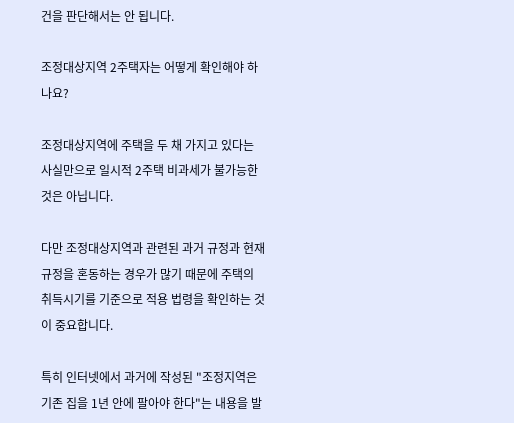건을 판단해서는 안 됩니다.

조정대상지역 2주택자는 어떻게 확인해야 하나요?

조정대상지역에 주택을 두 채 가지고 있다는 사실만으로 일시적 2주택 비과세가 불가능한 것은 아닙니다.

다만 조정대상지역과 관련된 과거 규정과 현재 규정을 혼동하는 경우가 많기 때문에 주택의 취득시기를 기준으로 적용 법령을 확인하는 것이 중요합니다.

특히 인터넷에서 과거에 작성된 "조정지역은 기존 집을 1년 안에 팔아야 한다"는 내용을 발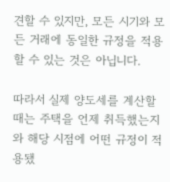견할 수 있지만, 모든 시기와 모든 거래에 동일한 규정을 적용할 수 있는 것은 아닙니다.

따라서 실제 양도세를 계산할 때는 주택을 언제 취득했는지와 해당 시점에 어떤 규정이 적용됐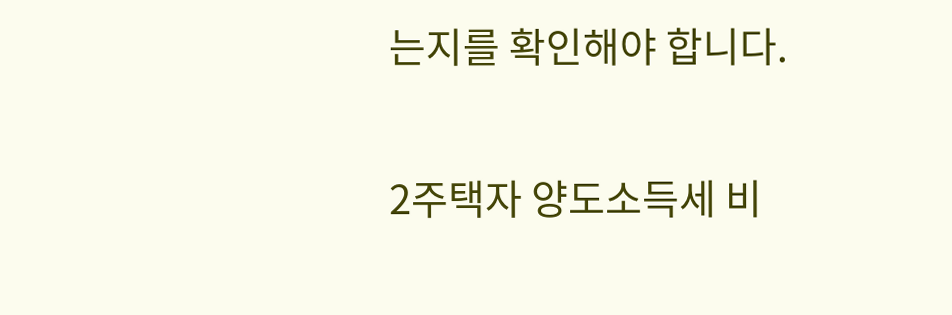는지를 확인해야 합니다.

2주택자 양도소득세 비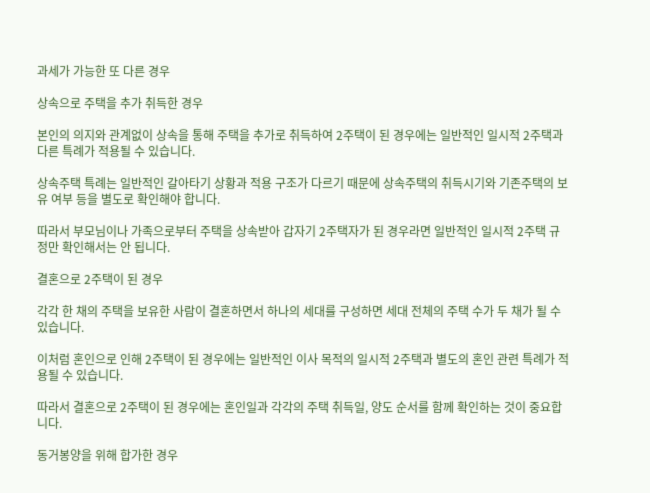과세가 가능한 또 다른 경우

상속으로 주택을 추가 취득한 경우

본인의 의지와 관계없이 상속을 통해 주택을 추가로 취득하여 2주택이 된 경우에는 일반적인 일시적 2주택과 다른 특례가 적용될 수 있습니다.

상속주택 특례는 일반적인 갈아타기 상황과 적용 구조가 다르기 때문에 상속주택의 취득시기와 기존주택의 보유 여부 등을 별도로 확인해야 합니다.

따라서 부모님이나 가족으로부터 주택을 상속받아 갑자기 2주택자가 된 경우라면 일반적인 일시적 2주택 규정만 확인해서는 안 됩니다.

결혼으로 2주택이 된 경우

각각 한 채의 주택을 보유한 사람이 결혼하면서 하나의 세대를 구성하면 세대 전체의 주택 수가 두 채가 될 수 있습니다.

이처럼 혼인으로 인해 2주택이 된 경우에는 일반적인 이사 목적의 일시적 2주택과 별도의 혼인 관련 특례가 적용될 수 있습니다.

따라서 결혼으로 2주택이 된 경우에는 혼인일과 각각의 주택 취득일, 양도 순서를 함께 확인하는 것이 중요합니다.

동거봉양을 위해 합가한 경우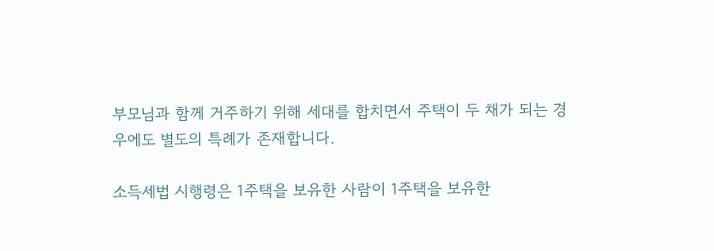부모님과 함께 거주하기 위해 세대를 합치면서 주택이 두 채가 되는 경우에도 별도의 특례가 존재합니다.

소득세법 시행령은 1주택을 보유한 사람이 1주택을 보유한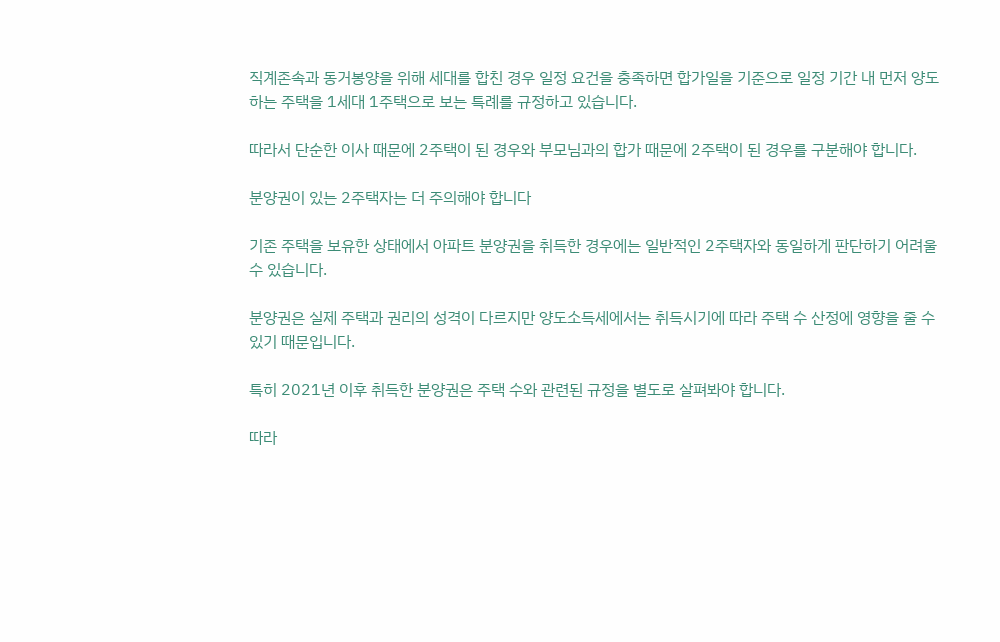직계존속과 동거봉양을 위해 세대를 합친 경우 일정 요건을 충족하면 합가일을 기준으로 일정 기간 내 먼저 양도하는 주택을 1세대 1주택으로 보는 특례를 규정하고 있습니다.

따라서 단순한 이사 때문에 2주택이 된 경우와 부모님과의 합가 때문에 2주택이 된 경우를 구분해야 합니다.

분양권이 있는 2주택자는 더 주의해야 합니다

기존 주택을 보유한 상태에서 아파트 분양권을 취득한 경우에는 일반적인 2주택자와 동일하게 판단하기 어려울 수 있습니다.

분양권은 실제 주택과 권리의 성격이 다르지만 양도소득세에서는 취득시기에 따라 주택 수 산정에 영향을 줄 수 있기 때문입니다.

특히 2021년 이후 취득한 분양권은 주택 수와 관련된 규정을 별도로 살펴봐야 합니다.

따라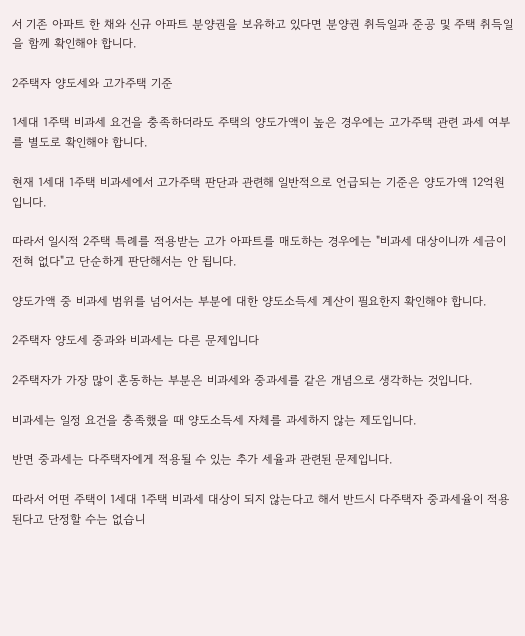서 기존 아파트 한 채와 신규 아파트 분양권을 보유하고 있다면 분양권 취득일과 준공 및 주택 취득일을 함께 확인해야 합니다.

2주택자 양도세와 고가주택 기준

1세대 1주택 비과세 요건을 충족하더라도 주택의 양도가액이 높은 경우에는 고가주택 관련 과세 여부를 별도로 확인해야 합니다.

현재 1세대 1주택 비과세에서 고가주택 판단과 관련해 일반적으로 언급되는 기준은 양도가액 12억원입니다.

따라서 일시적 2주택 특례를 적용받는 고가 아파트를 매도하는 경우에는 "비과세 대상이니까 세금이 전혀 없다"고 단순하게 판단해서는 안 됩니다.

양도가액 중 비과세 범위를 넘어서는 부분에 대한 양도소득세 계산이 필요한지 확인해야 합니다.

2주택자 양도세 중과와 비과세는 다른 문제입니다

2주택자가 가장 많이 혼동하는 부분은 비과세와 중과세를 같은 개념으로 생각하는 것입니다.

비과세는 일정 요건을 충족했을 때 양도소득세 자체를 과세하지 않는 제도입니다.

반면 중과세는 다주택자에게 적용될 수 있는 추가 세율과 관련된 문제입니다.

따라서 어떤 주택이 1세대 1주택 비과세 대상이 되지 않는다고 해서 반드시 다주택자 중과세율이 적용된다고 단정할 수는 없습니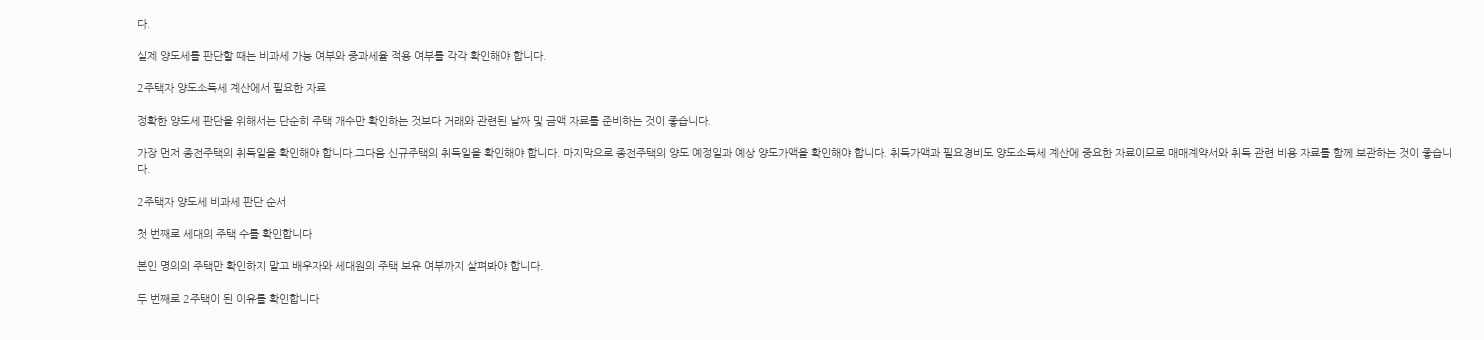다.

실제 양도세를 판단할 때는 비과세 가능 여부와 중과세율 적용 여부를 각각 확인해야 합니다.

2주택자 양도소득세 계산에서 필요한 자료

정확한 양도세 판단을 위해서는 단순히 주택 개수만 확인하는 것보다 거래와 관련된 날짜 및 금액 자료를 준비하는 것이 좋습니다.

가장 먼저 종전주택의 취득일을 확인해야 합니다.그다음 신규주택의 취득일을 확인해야 합니다. 마지막으로 종전주택의 양도 예정일과 예상 양도가액을 확인해야 합니다. 취득가액과 필요경비도 양도소득세 계산에 중요한 자료이므로 매매계약서와 취득 관련 비용 자료를 함께 보관하는 것이 좋습니다.

2주택자 양도세 비과세 판단 순서

첫 번째로 세대의 주택 수를 확인합니다

본인 명의의 주택만 확인하지 말고 배우자와 세대원의 주택 보유 여부까지 살펴봐야 합니다.

두 번째로 2주택이 된 이유를 확인합니다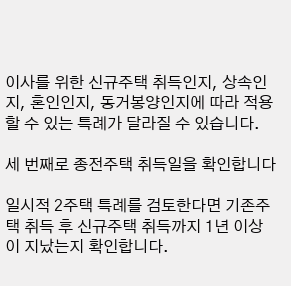이사를 위한 신규주택 취득인지, 상속인지, 혼인인지, 동거봉양인지에 따라 적용할 수 있는 특례가 달라질 수 있습니다.

세 번째로 종전주택 취득일을 확인합니다

일시적 2주택 특례를 검토한다면 기존주택 취득 후 신규주택 취득까지 1년 이상이 지났는지 확인합니다.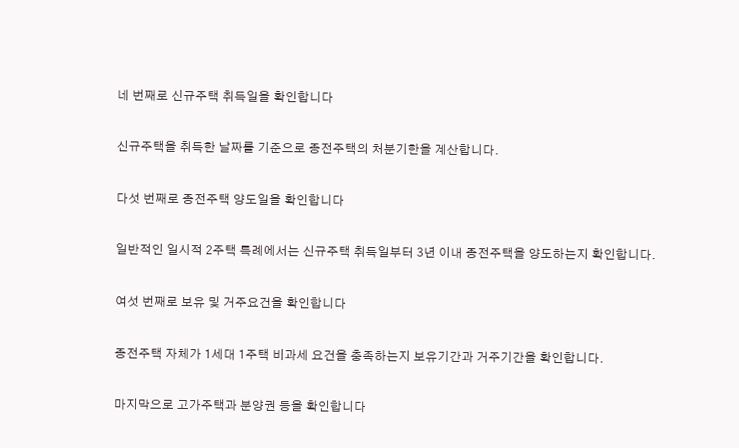네 번째로 신규주택 취득일을 확인합니다

신규주택을 취득한 날짜를 기준으로 종전주택의 처분기한을 계산합니다.

다섯 번째로 종전주택 양도일을 확인합니다

일반적인 일시적 2주택 특례에서는 신규주택 취득일부터 3년 이내 종전주택을 양도하는지 확인합니다.

여섯 번째로 보유 및 거주요건을 확인합니다

종전주택 자체가 1세대 1주택 비과세 요건을 충족하는지 보유기간과 거주기간을 확인합니다.

마지막으로 고가주택과 분양권 등을 확인합니다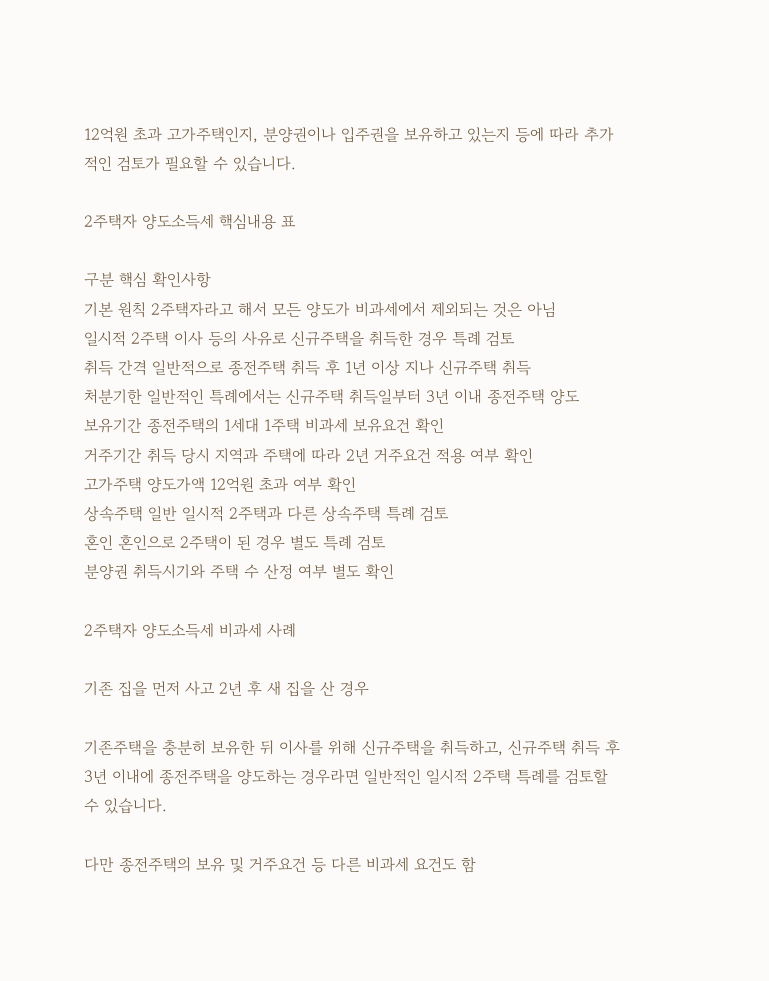12억원 초과 고가주택인지, 분양권이나 입주권을 보유하고 있는지 등에 따라 추가적인 검토가 필요할 수 있습니다.

2주택자 양도소득세 핵심내용 표

구분 핵심 확인사항
기본 원칙 2주택자라고 해서 모든 양도가 비과세에서 제외되는 것은 아님
일시적 2주택 이사 등의 사유로 신규주택을 취득한 경우 특례 검토
취득 간격 일반적으로 종전주택 취득 후 1년 이상 지나 신규주택 취득
처분기한 일반적인 특례에서는 신규주택 취득일부터 3년 이내 종전주택 양도
보유기간 종전주택의 1세대 1주택 비과세 보유요건 확인
거주기간 취득 당시 지역과 주택에 따라 2년 거주요건 적용 여부 확인
고가주택 양도가액 12억원 초과 여부 확인
상속주택 일반 일시적 2주택과 다른 상속주택 특례 검토
혼인 혼인으로 2주택이 된 경우 별도 특례 검토
분양권 취득시기와 주택 수 산정 여부 별도 확인

2주택자 양도소득세 비과세 사례

기존 집을 먼저 사고 2년 후 새 집을 산 경우

기존주택을 충분히 보유한 뒤 이사를 위해 신규주택을 취득하고, 신규주택 취득 후 3년 이내에 종전주택을 양도하는 경우라면 일반적인 일시적 2주택 특례를 검토할 수 있습니다.

다만 종전주택의 보유 및 거주요건 등 다른 비과세 요건도 함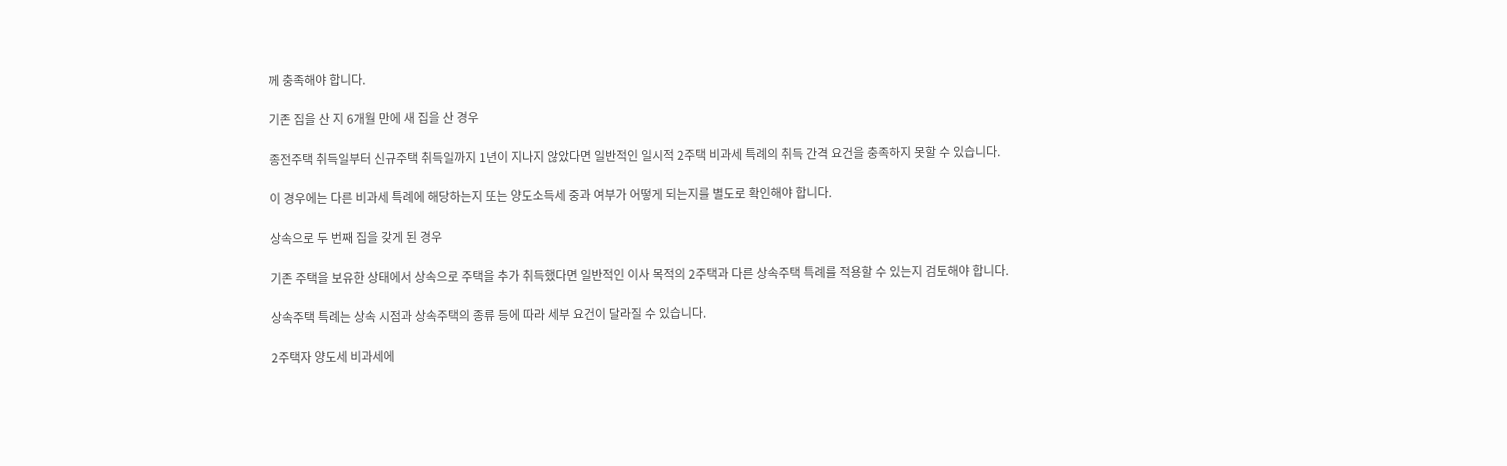께 충족해야 합니다.

기존 집을 산 지 6개월 만에 새 집을 산 경우

종전주택 취득일부터 신규주택 취득일까지 1년이 지나지 않았다면 일반적인 일시적 2주택 비과세 특례의 취득 간격 요건을 충족하지 못할 수 있습니다.

이 경우에는 다른 비과세 특례에 해당하는지 또는 양도소득세 중과 여부가 어떻게 되는지를 별도로 확인해야 합니다.

상속으로 두 번째 집을 갖게 된 경우

기존 주택을 보유한 상태에서 상속으로 주택을 추가 취득했다면 일반적인 이사 목적의 2주택과 다른 상속주택 특례를 적용할 수 있는지 검토해야 합니다.

상속주택 특례는 상속 시점과 상속주택의 종류 등에 따라 세부 요건이 달라질 수 있습니다.

2주택자 양도세 비과세에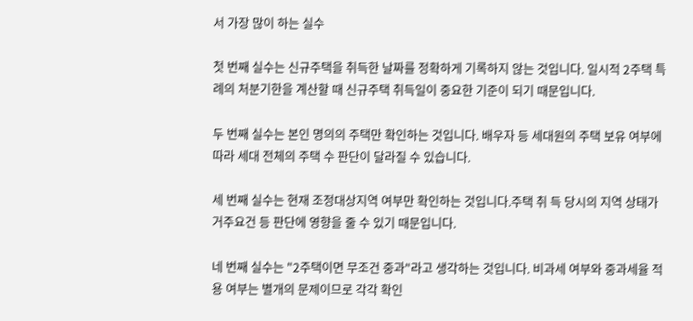서 가장 많이 하는 실수

첫 번째 실수는 신규주택을 취득한 날짜를 정확하게 기록하지 않는 것입니다. 일시적 2주택 특례의 처분기한을 계산할 때 신규주택 취득일이 중요한 기준이 되기 때문입니다.

두 번째 실수는 본인 명의의 주택만 확인하는 것입니다. 배우자 등 세대원의 주택 보유 여부에 따라 세대 전체의 주택 수 판단이 달라질 수 있습니다.

세 번째 실수는 현재 조정대상지역 여부만 확인하는 것입니다.주택 취 득 당시의 지역 상태가 거주요건 등 판단에 영향을 줄 수 있기 때문입니다.

네 번째 실수는 "2주택이면 무조건 중과"라고 생각하는 것입니다. 비과세 여부와 중과세율 적용 여부는 별개의 문제이므로 각각 확인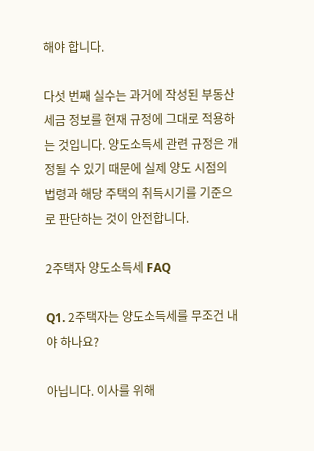해야 합니다.

다섯 번째 실수는 과거에 작성된 부동산 세금 정보를 현재 규정에 그대로 적용하는 것입니다. 양도소득세 관련 규정은 개정될 수 있기 때문에 실제 양도 시점의 법령과 해당 주택의 취득시기를 기준으로 판단하는 것이 안전합니다.

2주택자 양도소득세 FAQ

Q1. 2주택자는 양도소득세를 무조건 내야 하나요?

아닙니다. 이사를 위해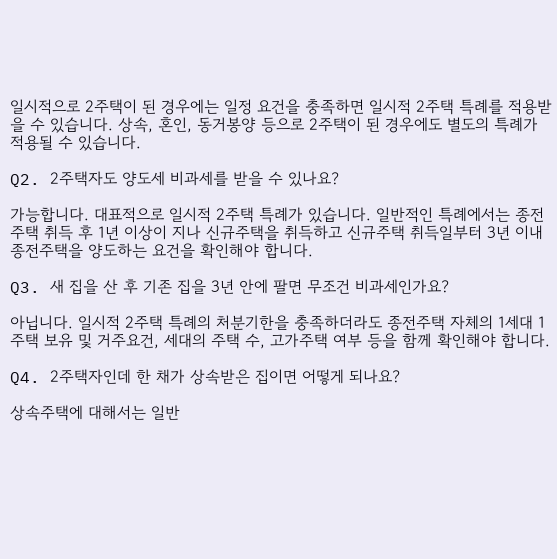일시적으로 2주택이 된 경우에는 일정 요건을 충족하면 일시적 2주택 특례를 적용받을 수 있습니다. 상속, 혼인, 동거봉양 등으로 2주택이 된 경우에도 별도의 특례가 적용될 수 있습니다.

Q2. 2주택자도 양도세 비과세를 받을 수 있나요?

가능합니다. 대표적으로 일시적 2주택 특례가 있습니다. 일반적인 특례에서는 종전주택 취득 후 1년 이상이 지나 신규주택을 취득하고 신규주택 취득일부터 3년 이내 종전주택을 양도하는 요건을 확인해야 합니다.

Q3. 새 집을 산 후 기존 집을 3년 안에 팔면 무조건 비과세인가요?

아닙니다. 일시적 2주택 특례의 처분기한을 충족하더라도 종전주택 자체의 1세대 1주택 보유 및 거주요건, 세대의 주택 수, 고가주택 여부 등을 함께 확인해야 합니다.

Q4. 2주택자인데 한 채가 상속받은 집이면 어떻게 되나요?

상속주택에 대해서는 일반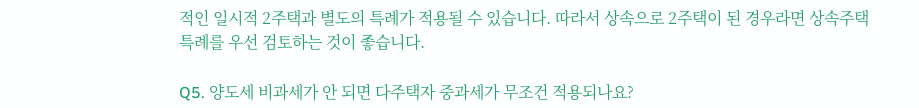적인 일시적 2주택과 별도의 특례가 적용될 수 있습니다. 따라서 상속으로 2주택이 된 경우라면 상속주택 특례를 우선 검토하는 것이 좋습니다.

Q5. 양도세 비과세가 안 되면 다주택자 중과세가 무조건 적용되나요?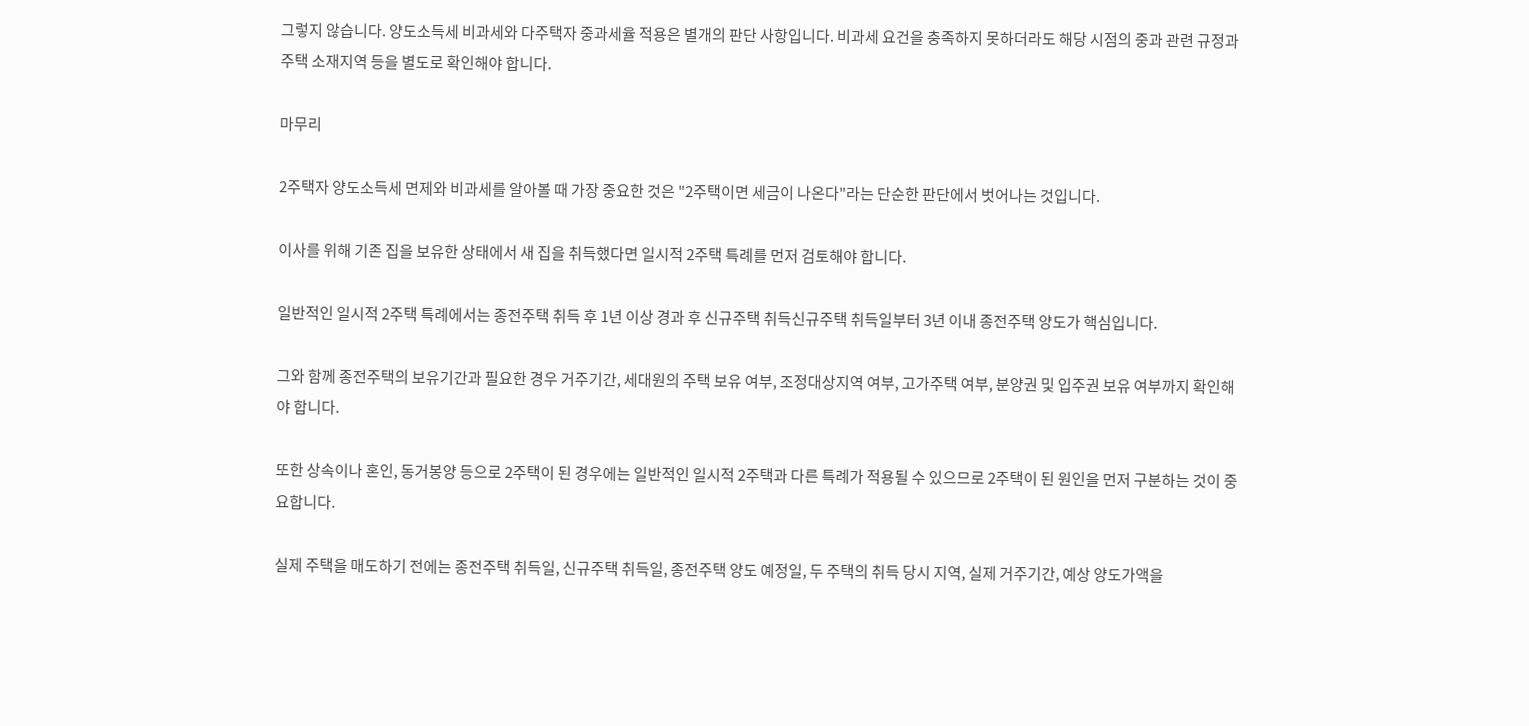그렇지 않습니다. 양도소득세 비과세와 다주택자 중과세율 적용은 별개의 판단 사항입니다. 비과세 요건을 충족하지 못하더라도 해당 시점의 중과 관련 규정과 주택 소재지역 등을 별도로 확인해야 합니다.

마무리

2주택자 양도소득세 면제와 비과세를 알아볼 때 가장 중요한 것은 "2주택이면 세금이 나온다"라는 단순한 판단에서 벗어나는 것입니다.

이사를 위해 기존 집을 보유한 상태에서 새 집을 취득했다면 일시적 2주택 특례를 먼저 검토해야 합니다.

일반적인 일시적 2주택 특례에서는 종전주택 취득 후 1년 이상 경과 후 신규주택 취득신규주택 취득일부터 3년 이내 종전주택 양도가 핵심입니다.

그와 함께 종전주택의 보유기간과 필요한 경우 거주기간, 세대원의 주택 보유 여부, 조정대상지역 여부, 고가주택 여부, 분양권 및 입주권 보유 여부까지 확인해야 합니다.

또한 상속이나 혼인, 동거봉양 등으로 2주택이 된 경우에는 일반적인 일시적 2주택과 다른 특례가 적용될 수 있으므로 2주택이 된 원인을 먼저 구분하는 것이 중요합니다.

실제 주택을 매도하기 전에는 종전주택 취득일, 신규주택 취득일, 종전주택 양도 예정일, 두 주택의 취득 당시 지역, 실제 거주기간, 예상 양도가액을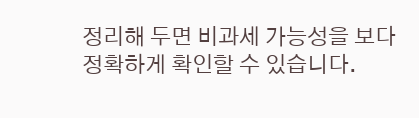정리해 두면 비과세 가능성을 보다 정확하게 확인할 수 있습니다.